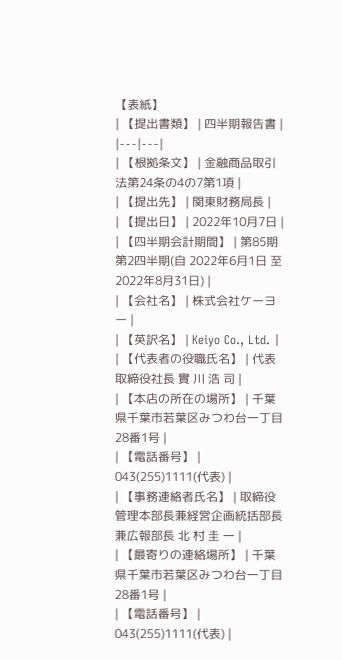【表紙】
| 【提出書類】 | 四半期報告書 |
|---|---|
| 【根拠条文】 | 金融商品取引法第24条の4の7第1項 |
| 【提出先】 | 関東財務局長 |
| 【提出日】 | 2022年10月7日 |
| 【四半期会計期間】 | 第85期第2四半期(自 2022年6月1日 至 2022年8月31日) |
| 【会社名】 | 株式会社ケーヨー |
| 【英訳名】 | Keiyo Co., Ltd. |
| 【代表者の役職氏名】 | 代表取締役社長 實 川 浩 司 |
| 【本店の所在の場所】 | 千葉県千葉市若葉区みつわ台一丁目28番1号 |
| 【電話番号】 | 043(255)1111(代表) |
| 【事務連絡者氏名】 | 取締役管理本部長兼経営企画統括部長兼広報部長 北 村 圭 一 |
| 【最寄りの連絡場所】 | 千葉県千葉市若葉区みつわ台一丁目28番1号 |
| 【電話番号】 | 043(255)1111(代表) |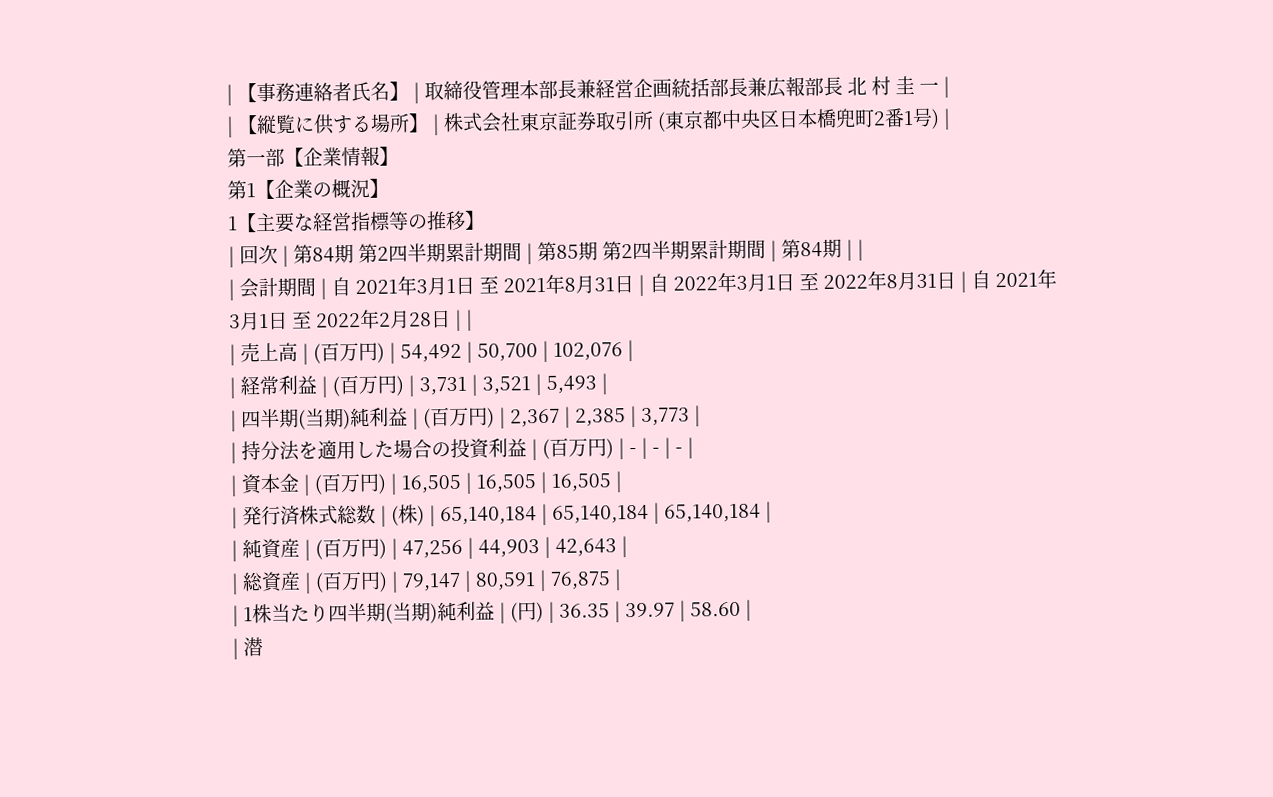| 【事務連絡者氏名】 | 取締役管理本部長兼経営企画統括部長兼広報部長 北 村 圭 一 |
| 【縦覧に供する場所】 | 株式会社東京証券取引所 (東京都中央区日本橋兜町2番1号) |
第一部【企業情報】
第1【企業の概況】
1【主要な経営指標等の推移】
| 回次 | 第84期 第2四半期累計期間 | 第85期 第2四半期累計期間 | 第84期 | |
| 会計期間 | 自 2021年3月1日 至 2021年8月31日 | 自 2022年3月1日 至 2022年8月31日 | 自 2021年3月1日 至 2022年2月28日 | |
| 売上高 | (百万円) | 54,492 | 50,700 | 102,076 |
| 経常利益 | (百万円) | 3,731 | 3,521 | 5,493 |
| 四半期(当期)純利益 | (百万円) | 2,367 | 2,385 | 3,773 |
| 持分法を適用した場合の投資利益 | (百万円) | - | - | - |
| 資本金 | (百万円) | 16,505 | 16,505 | 16,505 |
| 発行済株式総数 | (株) | 65,140,184 | 65,140,184 | 65,140,184 |
| 純資産 | (百万円) | 47,256 | 44,903 | 42,643 |
| 総資産 | (百万円) | 79,147 | 80,591 | 76,875 |
| 1株当たり四半期(当期)純利益 | (円) | 36.35 | 39.97 | 58.60 |
| 潜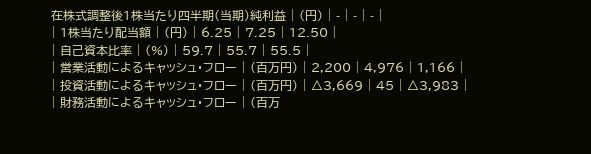在株式調整後1株当たり四半期(当期)純利益 | (円) | - | - | - |
| 1株当たり配当額 | (円) | 6.25 | 7.25 | 12.50 |
| 自己資本比率 | (%) | 59.7 | 55.7 | 55.5 |
| 営業活動によるキャッシュ・フロー | (百万円) | 2,200 | 4,976 | 1,166 |
| 投資活動によるキャッシュ・フロー | (百万円) | △3,669 | 45 | △3,983 |
| 財務活動によるキャッシュ・フロー | (百万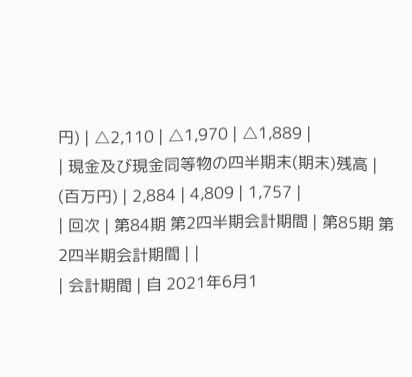円) | △2,110 | △1,970 | △1,889 |
| 現金及び現金同等物の四半期末(期末)残高 | (百万円) | 2,884 | 4,809 | 1,757 |
| 回次 | 第84期 第2四半期会計期間 | 第85期 第2四半期会計期間 | |
| 会計期間 | 自 2021年6月1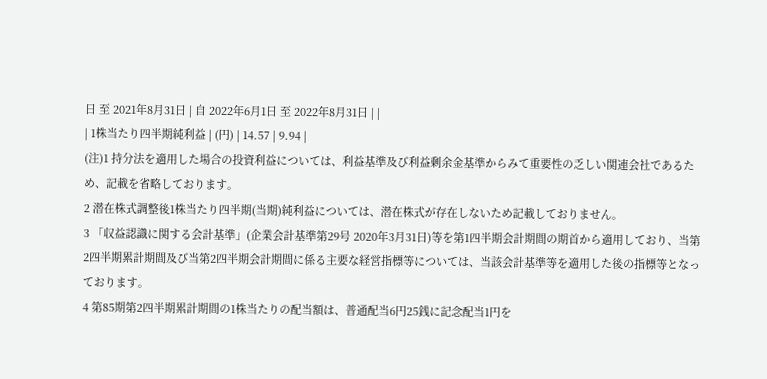日 至 2021年8月31日 | 自 2022年6月1日 至 2022年8月31日 | |
| 1株当たり四半期純利益 | (円) | 14.57 | 9.94 |
(注)1 持分法を適用した場合の投資利益については、利益基準及び利益剰余金基準からみて重要性の乏しい関連会社であるため、記載を省略しております。
2 潜在株式調整後1株当たり四半期(当期)純利益については、潜在株式が存在しないため記載しておりません。
3 「収益認識に関する会計基準」(企業会計基準第29号 2020年3月31日)等を第1四半期会計期間の期首から適用しており、当第2四半期累計期間及び当第2四半期会計期間に係る主要な経営指標等については、当該会計基準等を適用した後の指標等となっております。
4 第85期第2四半期累計期間の1株当たりの配当額は、普通配当6円25銭に記念配当1円を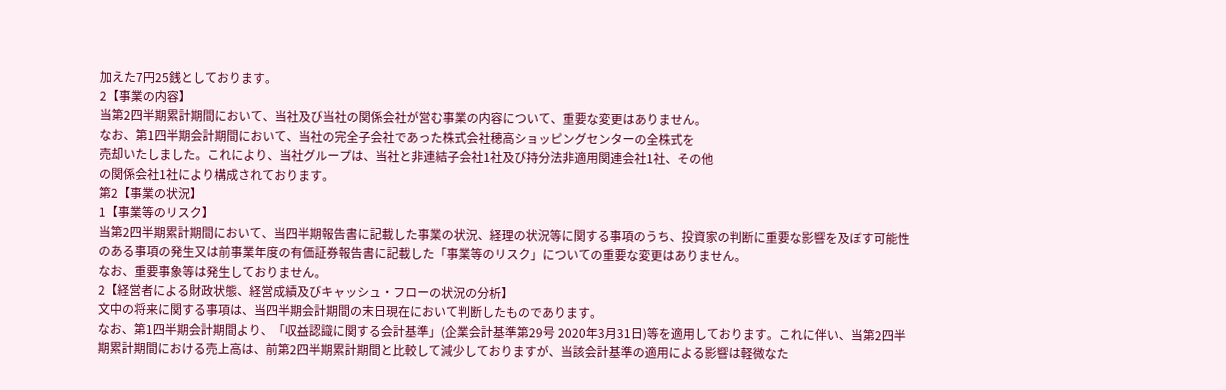加えた7円25銭としております。
2【事業の内容】
当第2四半期累計期間において、当社及び当社の関係会社が営む事業の内容について、重要な変更はありません。
なお、第1四半期会計期間において、当社の完全子会社であった株式会社穂高ショッピングセンターの全株式を
売却いたしました。これにより、当社グループは、当社と非連結子会社1社及び持分法非適用関連会社1社、その他
の関係会社1社により構成されております。
第2【事業の状況】
1【事業等のリスク】
当第2四半期累計期間において、当四半期報告書に記載した事業の状況、経理の状況等に関する事項のうち、投資家の判断に重要な影響を及ぼす可能性のある事項の発生又は前事業年度の有価証券報告書に記載した「事業等のリスク」についての重要な変更はありません。
なお、重要事象等は発生しておりません。
2【経営者による財政状態、経営成績及びキャッシュ・フローの状況の分析】
文中の将来に関する事項は、当四半期会計期間の末日現在において判断したものであります。
なお、第1四半期会計期間より、「収益認識に関する会計基準」(企業会計基準第29号 2020年3月31日)等を適用しております。これに伴い、当第2四半期累計期間における売上高は、前第2四半期累計期間と比較して減少しておりますが、当該会計基準の適用による影響は軽微なた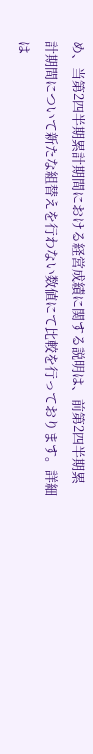め、当第2四半期累計期間における経営成績に関する説明は、前第2四半期累計期間について新たな組替えを行わない数値にて比較を行っております。詳細は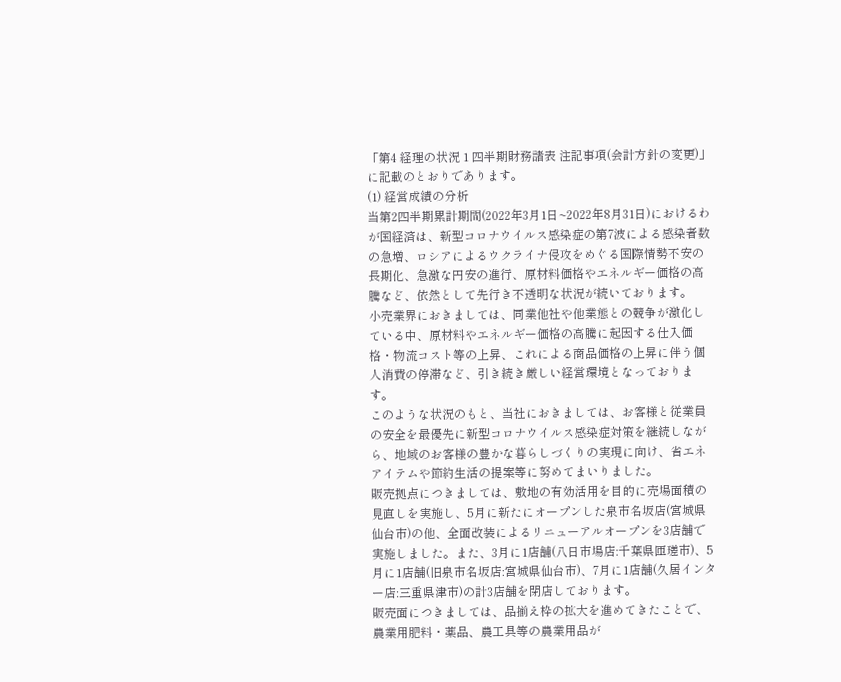「第4 経理の状況 1 四半期財務諸表 注記事項(会計方針の変更)」に記載のとおりであります。
(1) 経営成績の分析
当第2四半期累計期間(2022年3月1日~2022年8月31日)におけるわが国経済は、新型コロナウイルス感染症の第7波による感染者数の急増、ロシアによるウクライナ侵攻をめぐる国際情勢不安の長期化、急激な円安の進行、原材料価格やエネルギー価格の高騰など、依然として先行き不透明な状況が続いております。
小売業界におきましては、同業他社や他業態との競争が激化している中、原材料やエネルギー価格の高騰に起因する仕入価格・物流コスト等の上昇、これによる商品価格の上昇に伴う個人消費の停滞など、引き続き厳しい経営環境となっております。
このような状況のもと、当社におきましては、お客様と従業員の安全を最優先に新型コロナウイルス感染症対策を継続しながら、地域のお客様の豊かな暮らしづくりの実現に向け、省エネアイテムや節約生活の提案等に努めてまいりました。
販売拠点につきましては、敷地の有効活用を目的に売場面積の見直しを実施し、5月に新たにオープンした泉市名坂店(宮城県仙台市)の他、全面改装によるリニューアルオープンを3店舗で実施しました。また、3月に1店舗(八日市場店:千葉県匝瑳市)、5月に1店舗(旧泉市名坂店:宮城県仙台市)、7月に1店舗(久居インター店:三重県津市)の計3店舗を閉店しております。
販売面につきましては、品揃え枠の拡大を進めてきたことで、農業用肥料・薬品、農工具等の農業用品が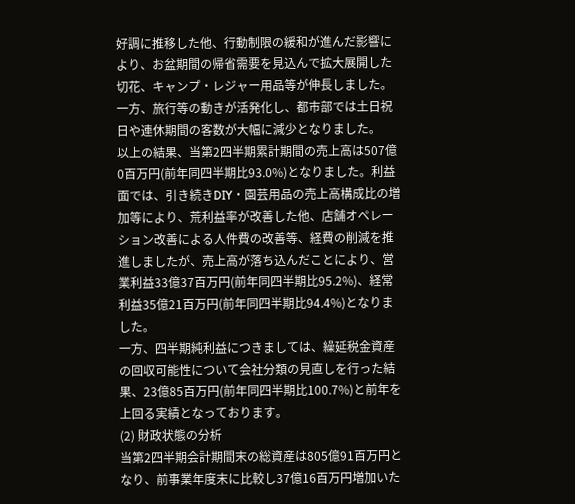好調に推移した他、行動制限の緩和が進んだ影響により、お盆期間の帰省需要を見込んで拡大展開した切花、キャンプ・レジャー用品等が伸長しました。一方、旅行等の動きが活発化し、都市部では土日祝日や連休期間の客数が大幅に減少となりました。
以上の結果、当第2四半期累計期間の売上高は507億0百万円(前年同四半期比93.0%)となりました。利益面では、引き続きDIY・園芸用品の売上高構成比の増加等により、荒利益率が改善した他、店舗オペレーション改善による人件費の改善等、経費の削減を推進しましたが、売上高が落ち込んだことにより、営業利益33億37百万円(前年同四半期比95.2%)、経常利益35億21百万円(前年同四半期比94.4%)となりました。
一方、四半期純利益につきましては、繰延税金資産の回収可能性について会社分類の見直しを行った結果、23億85百万円(前年同四半期比100.7%)と前年を上回る実績となっております。
(2) 財政状態の分析
当第2四半期会計期間末の総資産は805億91百万円となり、前事業年度末に比較し37億16百万円増加いた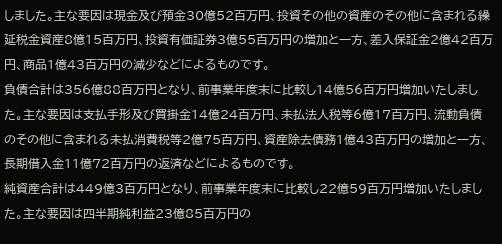しました。主な要因は現金及び預金30億52百万円、投資その他の資産のその他に含まれる繰延税金資産8億15百万円、投資有価証券3億55百万円の増加と一方、差入保証金2億42百万円、商品1億43百万円の減少などによるものです。
負債合計は356億88百万円となり、前事業年度末に比較し14億56百万円増加いたしました。主な要因は支払手形及び買掛金14億24百万円、未払法人税等6億17百万円、流動負債のその他に含まれる未払消費税等2億75百万円、資産除去債務1億43百万円の増加と一方、長期借入金11億72百万円の返済などによるものです。
純資産合計は449億3百万円となり、前事業年度末に比較し22億59百万円増加いたしました。主な要因は四半期純利益23億85百万円の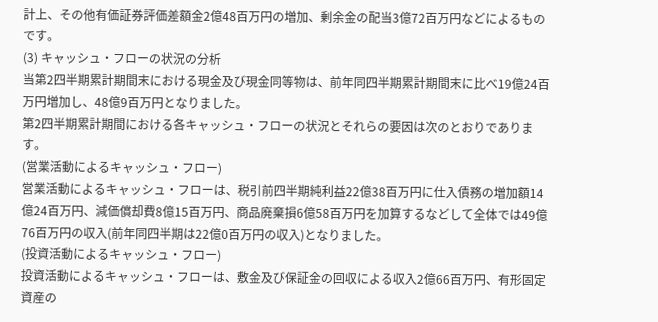計上、その他有価証券評価差額金2億48百万円の増加、剰余金の配当3億72百万円などによるものです。
(3) キャッシュ・フローの状況の分析
当第2四半期累計期間末における現金及び現金同等物は、前年同四半期累計期間末に比べ19億24百万円増加し、48億9百万円となりました。
第2四半期累計期間における各キャッシュ・フローの状況とそれらの要因は次のとおりであります。
(営業活動によるキャッシュ・フロー)
営業活動によるキャッシュ・フローは、税引前四半期純利益22億38百万円に仕入債務の増加額14億24百万円、減価償却費8億15百万円、商品廃棄損6億58百万円を加算するなどして全体では49億76百万円の収入(前年同四半期は22億0百万円の収入)となりました。
(投資活動によるキャッシュ・フロー)
投資活動によるキャッシュ・フローは、敷金及び保証金の回収による収入2億66百万円、有形固定資産の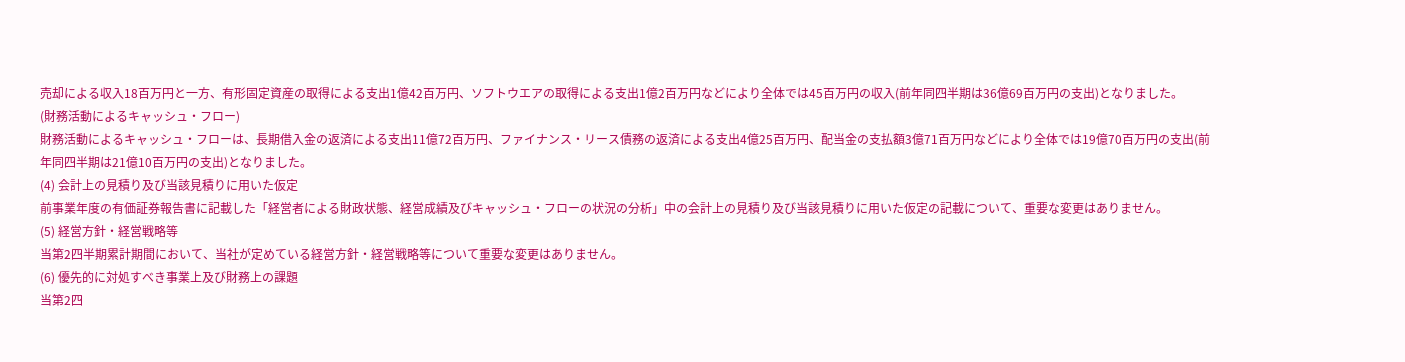売却による収入18百万円と一方、有形固定資産の取得による支出1億42百万円、ソフトウエアの取得による支出1億2百万円などにより全体では45百万円の収入(前年同四半期は36億69百万円の支出)となりました。
(財務活動によるキャッシュ・フロー)
財務活動によるキャッシュ・フローは、長期借入金の返済による支出11億72百万円、ファイナンス・リース債務の返済による支出4億25百万円、配当金の支払額3億71百万円などにより全体では19億70百万円の支出(前年同四半期は21億10百万円の支出)となりました。
(4) 会計上の見積り及び当該見積りに用いた仮定
前事業年度の有価証券報告書に記載した「経営者による財政状態、経営成績及びキャッシュ・フローの状況の分析」中の会計上の見積り及び当該見積りに用いた仮定の記載について、重要な変更はありません。
(5) 経営方針・経営戦略等
当第2四半期累計期間において、当社が定めている経営方針・経営戦略等について重要な変更はありません。
(6) 優先的に対処すべき事業上及び財務上の課題
当第2四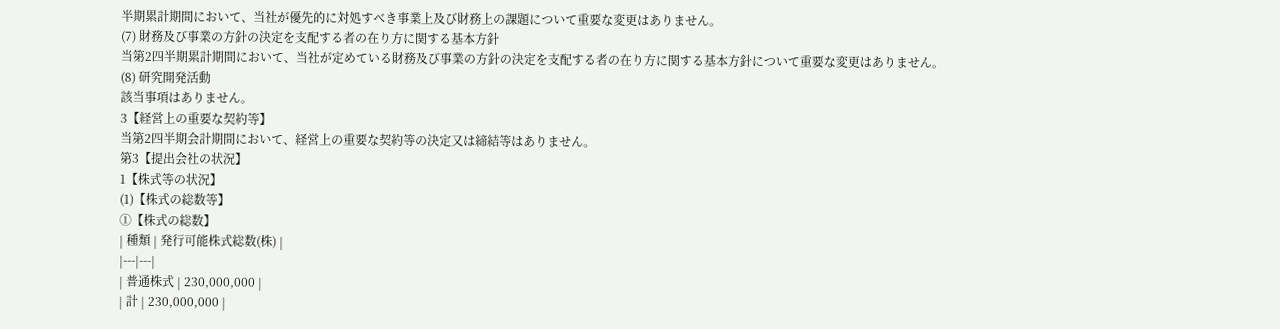半期累計期間において、当社が優先的に対処すべき事業上及び財務上の課題について重要な変更はありません。
(7) 財務及び事業の方針の決定を支配する者の在り方に関する基本方針
当第2四半期累計期間において、当社が定めている財務及び事業の方針の決定を支配する者の在り方に関する基本方針について重要な変更はありません。
(8) 研究開発活動
該当事項はありません。
3【経営上の重要な契約等】
当第2四半期会計期間において、経営上の重要な契約等の決定又は締結等はありません。
第3【提出会社の状況】
1【株式等の状況】
(1)【株式の総数等】
①【株式の総数】
| 種類 | 発行可能株式総数(株) |
|---|---|
| 普通株式 | 230,000,000 |
| 計 | 230,000,000 |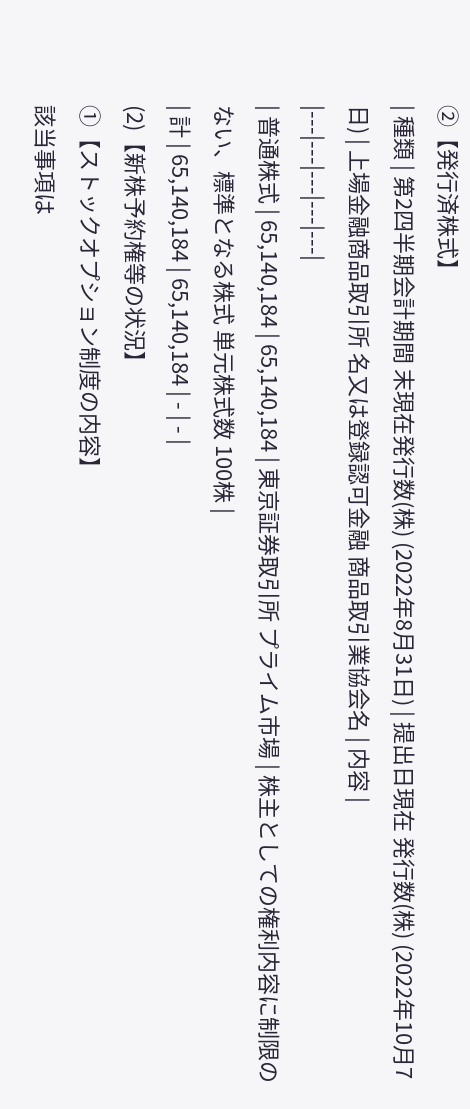②【発行済株式】
| 種類 | 第2四半期会計期間 末現在発行数(株) (2022年8月31日) | 提出日現在 発行数(株) (2022年10月7日) | 上場金融商品取引所 名又は登録認可金融 商品取引業協会名 | 内容 |
|---|---|---|---|---|
| 普通株式 | 65,140,184 | 65,140,184 | 東京証券取引所 プライム市場 | 株主としての権利内容に制限のない、標準となる株式 単元株式数 100株 |
| 計 | 65,140,184 | 65,140,184 | - | - |
(2)【新株予約権等の状況】
①【ストックオプション制度の内容】
該当事項は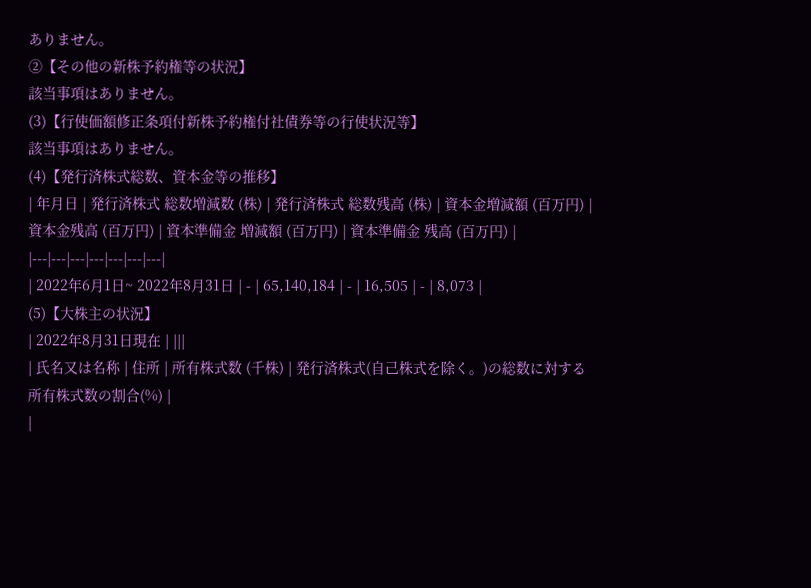ありません。
②【その他の新株予約権等の状況】
該当事項はありません。
(3)【行使価額修正条項付新株予約権付社債券等の行使状況等】
該当事項はありません。
(4)【発行済株式総数、資本金等の推移】
| 年月日 | 発行済株式 総数増減数 (株) | 発行済株式 総数残高 (株) | 資本金増減額 (百万円) | 資本金残高 (百万円) | 資本準備金 増減額 (百万円) | 資本準備金 残高 (百万円) |
|---|---|---|---|---|---|---|
| 2022年6月1日~ 2022年8月31日 | - | 65,140,184 | - | 16,505 | - | 8,073 |
(5)【大株主の状況】
| 2022年8月31日現在 | |||
| 氏名又は名称 | 住所 | 所有株式数 (千株) | 発行済株式(自己株式を除く。)の総数に対する所有株式数の割合(%) |
|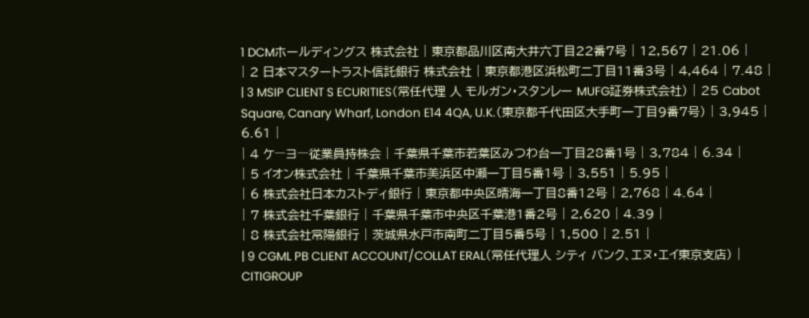1 DCMホールディングス 株式会社 | 東京都品川区南大井六丁目22番7号 | 12,567 | 21.06 |
| 2 日本マスタートラスト信託銀行 株式会社 | 東京都港区浜松町二丁目11番3号 | 4,464 | 7.48 |
| 3 MSIP CLIENT S ECURITIES(常任代理 人 モルガン・スタンレー MUFG証券株式会社) | 25 Cabot Square, Canary Wharf, London E14 4QA, U.K.(東京都千代田区大手町一丁目9番7号) | 3,945 | 6.61 |
| 4 ケ―ヨ―従業員持株会 | 千葉県千葉市若葉区みつわ台一丁目28番1号 | 3,784 | 6.34 |
| 5 イオン株式会社 | 千葉県千葉市美浜区中瀬一丁目5番1号 | 3,551 | 5.95 |
| 6 株式会社日本カストディ銀行 | 東京都中央区晴海一丁目8番12号 | 2,768 | 4.64 |
| 7 株式会社千葉銀行 | 千葉県千葉市中央区千葉港1番2号 | 2,620 | 4.39 |
| 8 株式会社常陽銀行 | 茨城県水戸市南町二丁目5番5号 | 1,500 | 2.51 |
| 9 CGML PB CLIENT ACCOUNT/COLLAT ERAL(常任代理人 シティ バンク、エヌ・エイ東京支店) | CITIGROUP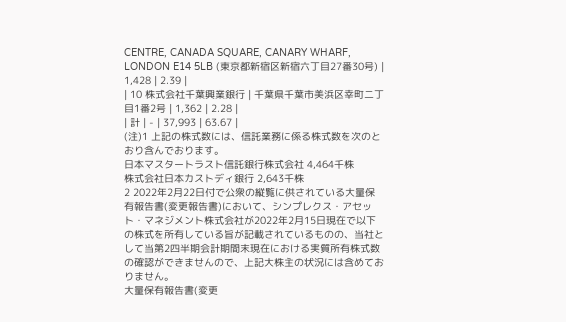CENTRE, CANADA SQUARE, CANARY WHARF, LONDON E14 5LB (東京都新宿区新宿六丁目27番30号) | 1,428 | 2.39 |
| 10 株式会社千葉興業銀行 | 千葉県千葉市美浜区幸町二丁目1番2号 | 1,362 | 2.28 |
| 計 | - | 37,993 | 63.67 |
(注)1 上記の株式数には、信託業務に係る株式数を次のとおり含んでおります。
日本マスタートラスト信託銀行株式会社 4,464千株
株式会社日本カストディ銀行 2,643千株
2 2022年2月22日付で公衆の縦覧に供されている大量保有報告書(変更報告書)において、シンプレクス・アセット・マネジメント株式会社が2022年2月15日現在で以下の株式を所有している旨が記載されているものの、当社として当第2四半期会計期間末現在における実質所有株式数の確認ができませんので、上記大株主の状況には含めておりません。
大量保有報告書(変更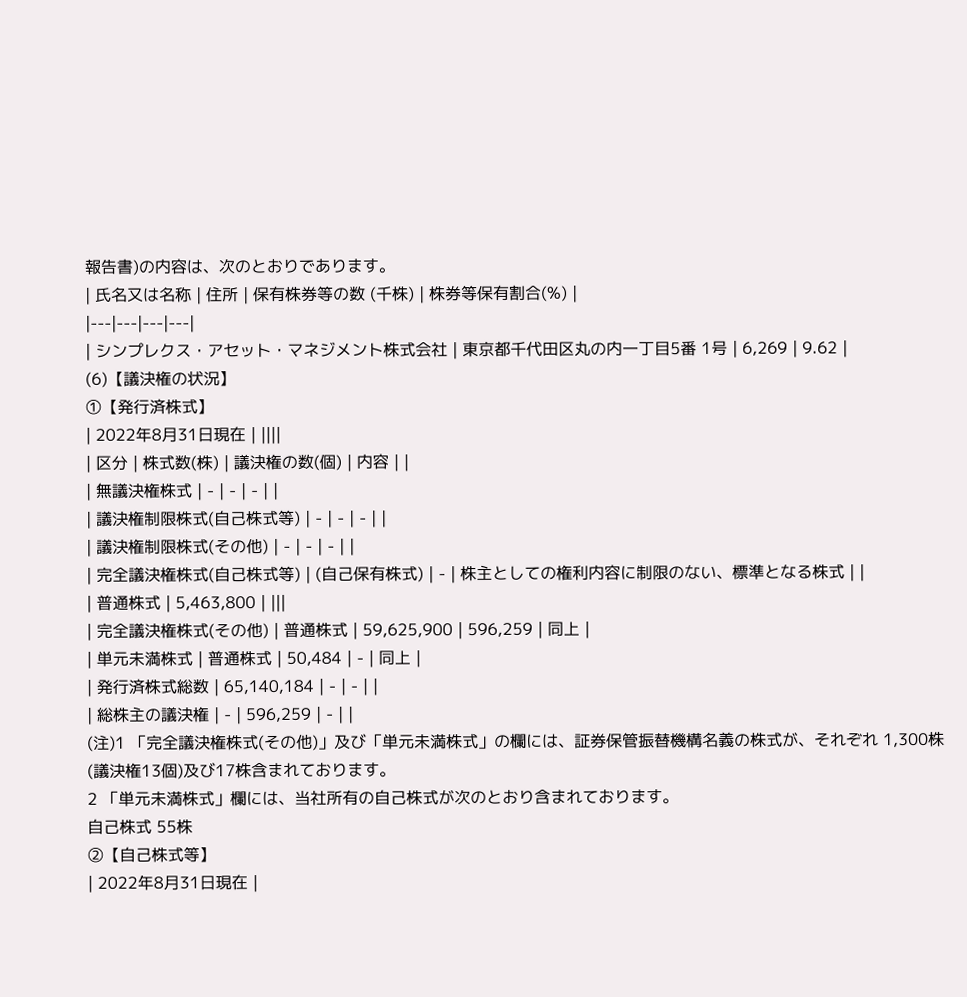報告書)の内容は、次のとおりであります。
| 氏名又は名称 | 住所 | 保有株券等の数 (千株) | 株券等保有割合(%) |
|---|---|---|---|
| シンプレクス・アセット・マネジメント株式会社 | 東京都千代田区丸の内一丁目5番 1号 | 6,269 | 9.62 |
(6)【議決権の状況】
①【発行済株式】
| 2022年8月31日現在 | ||||
| 区分 | 株式数(株) | 議決権の数(個) | 内容 | |
| 無議決権株式 | - | - | - | |
| 議決権制限株式(自己株式等) | - | - | - | |
| 議決権制限株式(その他) | - | - | - | |
| 完全議決権株式(自己株式等) | (自己保有株式) | - | 株主としての権利内容に制限のない、標準となる株式 | |
| 普通株式 | 5,463,800 | |||
| 完全議決権株式(その他) | 普通株式 | 59,625,900 | 596,259 | 同上 |
| 単元未満株式 | 普通株式 | 50,484 | - | 同上 |
| 発行済株式総数 | 65,140,184 | - | - | |
| 総株主の議決権 | - | 596,259 | - | |
(注)1 「完全議決権株式(その他)」及び「単元未満株式」の欄には、証券保管振替機構名義の株式が、それぞれ 1,300株(議決権13個)及び17株含まれております。
2 「単元未満株式」欄には、当社所有の自己株式が次のとおり含まれております。
自己株式 55株
②【自己株式等】
| 2022年8月31日現在 |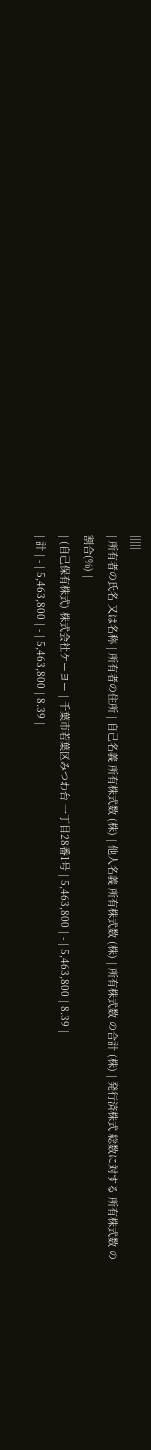|||||
| 所有者の氏名 又は名称 | 所有者の住所 | 自己名義 所有株式数 (株) | 他人名義 所有株式数 (株) | 所有株式数 の合計 (株) | 発行済株式 総数に対する 所有株式数 の割合(%) |
| (自己保有株式) 株式会社ケーヨー | 千葉市若葉区みつわ台 一丁目28番1号 | 5,463,800 | - | 5,463,800 | 8.39 |
| 計 | - | 5,463,800 | - | 5,463,800 | 8.39 |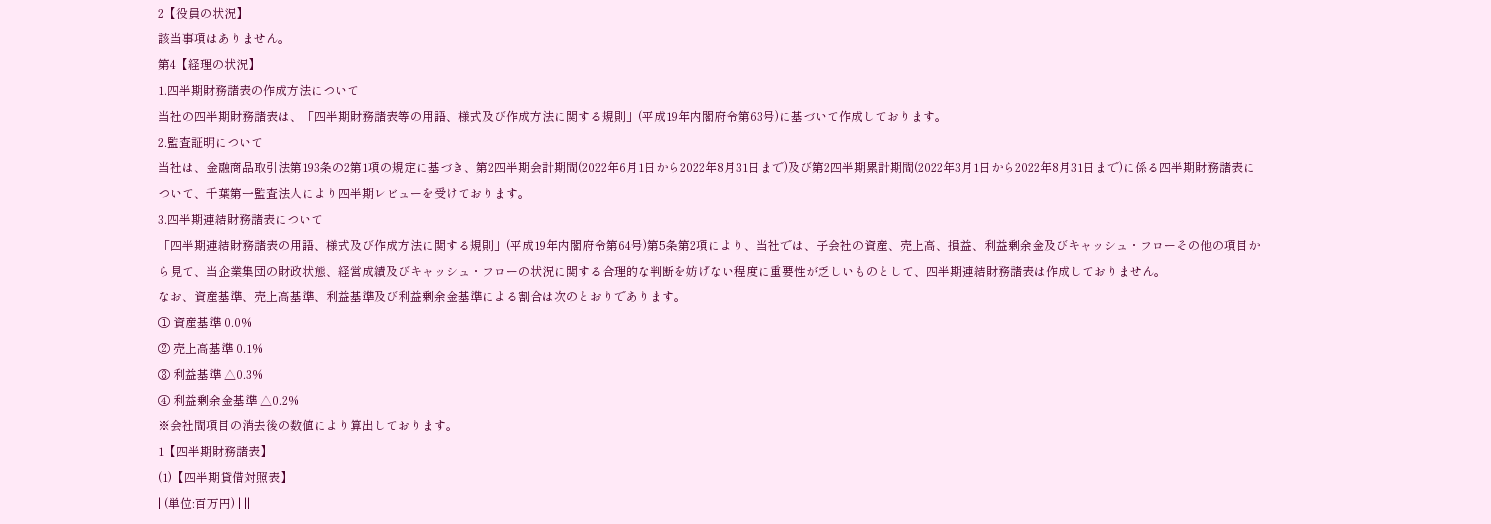2【役員の状況】
該当事項はありません。
第4【経理の状況】
1.四半期財務諸表の作成方法について
当社の四半期財務諸表は、「四半期財務諸表等の用語、様式及び作成方法に関する規則」(平成19年内閣府令第63号)に基づいて作成しております。
2.監査証明について
当社は、金融商品取引法第193条の2第1項の規定に基づき、第2四半期会計期間(2022年6月1日から2022年8月31日まで)及び第2四半期累計期間(2022年3月1日から2022年8月31日まで)に係る四半期財務諸表について、千葉第一監査法人により四半期レビューを受けております。
3.四半期連結財務諸表について
「四半期連結財務諸表の用語、様式及び作成方法に関する規則」(平成19年内閣府令第64号)第5条第2項により、当社では、子会社の資産、売上高、損益、利益剰余金及びキャッシュ・フローその他の項目から見て、当企業集団の財政状態、経営成績及びキャッシュ・フローの状況に関する合理的な判断を妨げない程度に重要性が乏しいものとして、四半期連結財務諸表は作成しておりません。
なお、資産基準、売上高基準、利益基準及び利益剰余金基準による割合は次のとおりであります。
① 資産基準 0.0%
② 売上高基準 0.1%
③ 利益基準 △0.3%
④ 利益剰余金基準 △0.2%
※会社間項目の消去後の数値により算出しております。
1【四半期財務諸表】
(1)【四半期貸借対照表】
| (単位:百万円) | ||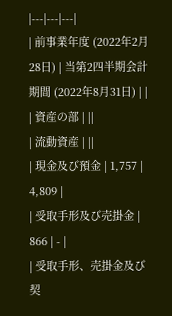|---|---|---|
| 前事業年度 (2022年2月28日) | 当第2四半期会計期間 (2022年8月31日) | |
| 資産の部 | ||
| 流動資産 | ||
| 現金及び預金 | 1,757 | 4,809 |
| 受取手形及び売掛金 | 866 | - |
| 受取手形、売掛金及び契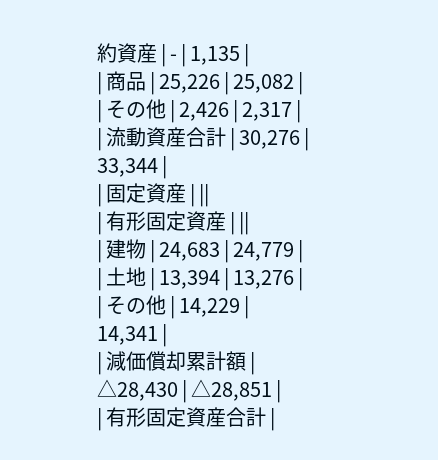約資産 | - | 1,135 |
| 商品 | 25,226 | 25,082 |
| その他 | 2,426 | 2,317 |
| 流動資産合計 | 30,276 | 33,344 |
| 固定資産 | ||
| 有形固定資産 | ||
| 建物 | 24,683 | 24,779 |
| 土地 | 13,394 | 13,276 |
| その他 | 14,229 | 14,341 |
| 減価償却累計額 | △28,430 | △28,851 |
| 有形固定資産合計 |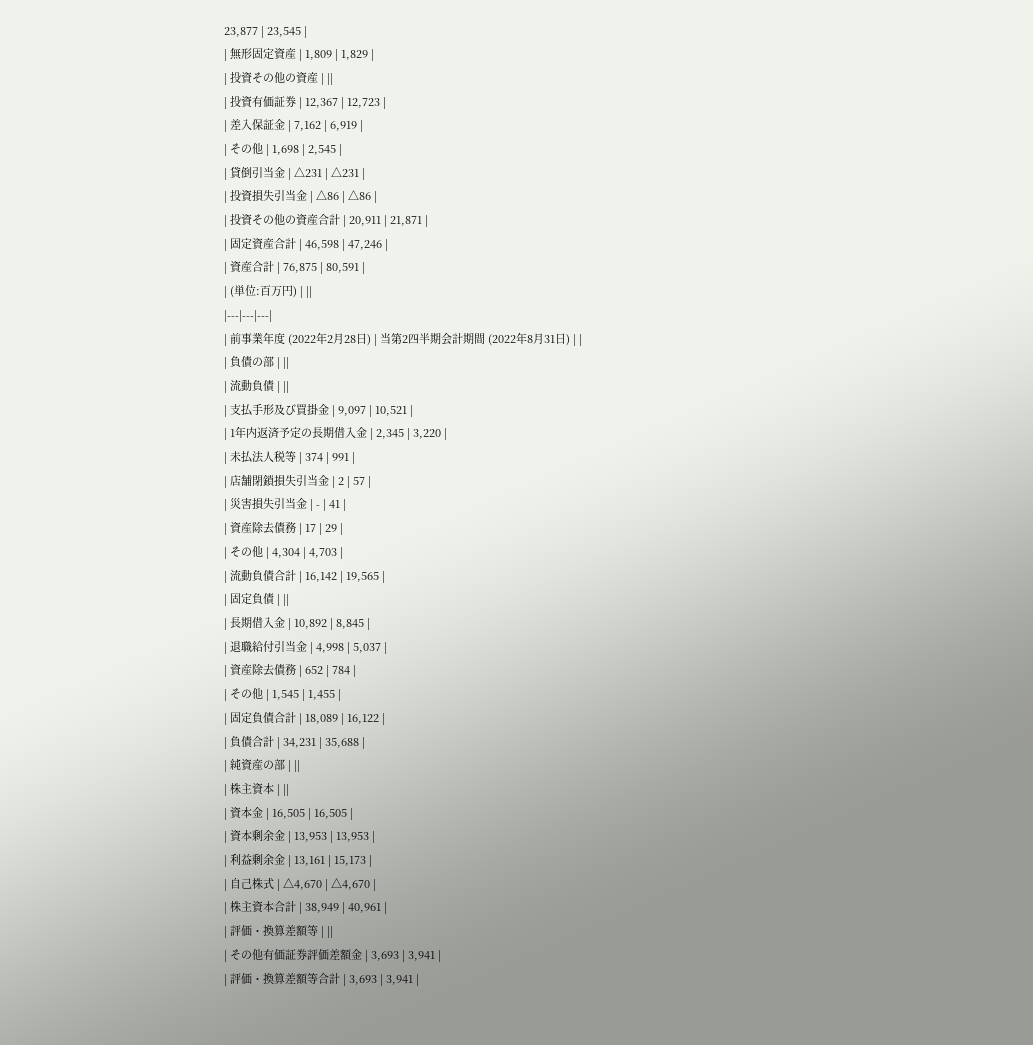23,877 | 23,545 |
| 無形固定資産 | 1,809 | 1,829 |
| 投資その他の資産 | ||
| 投資有価証券 | 12,367 | 12,723 |
| 差入保証金 | 7,162 | 6,919 |
| その他 | 1,698 | 2,545 |
| 貸倒引当金 | △231 | △231 |
| 投資損失引当金 | △86 | △86 |
| 投資その他の資産合計 | 20,911 | 21,871 |
| 固定資産合計 | 46,598 | 47,246 |
| 資産合計 | 76,875 | 80,591 |
| (単位:百万円) | ||
|---|---|---|
| 前事業年度 (2022年2月28日) | 当第2四半期会計期間 (2022年8月31日) | |
| 負債の部 | ||
| 流動負債 | ||
| 支払手形及び買掛金 | 9,097 | 10,521 |
| 1年内返済予定の長期借入金 | 2,345 | 3,220 |
| 未払法人税等 | 374 | 991 |
| 店舗閉鎖損失引当金 | 2 | 57 |
| 災害損失引当金 | - | 41 |
| 資産除去債務 | 17 | 29 |
| その他 | 4,304 | 4,703 |
| 流動負債合計 | 16,142 | 19,565 |
| 固定負債 | ||
| 長期借入金 | 10,892 | 8,845 |
| 退職給付引当金 | 4,998 | 5,037 |
| 資産除去債務 | 652 | 784 |
| その他 | 1,545 | 1,455 |
| 固定負債合計 | 18,089 | 16,122 |
| 負債合計 | 34,231 | 35,688 |
| 純資産の部 | ||
| 株主資本 | ||
| 資本金 | 16,505 | 16,505 |
| 資本剰余金 | 13,953 | 13,953 |
| 利益剰余金 | 13,161 | 15,173 |
| 自己株式 | △4,670 | △4,670 |
| 株主資本合計 | 38,949 | 40,961 |
| 評価・換算差額等 | ||
| その他有価証券評価差額金 | 3,693 | 3,941 |
| 評価・換算差額等合計 | 3,693 | 3,941 |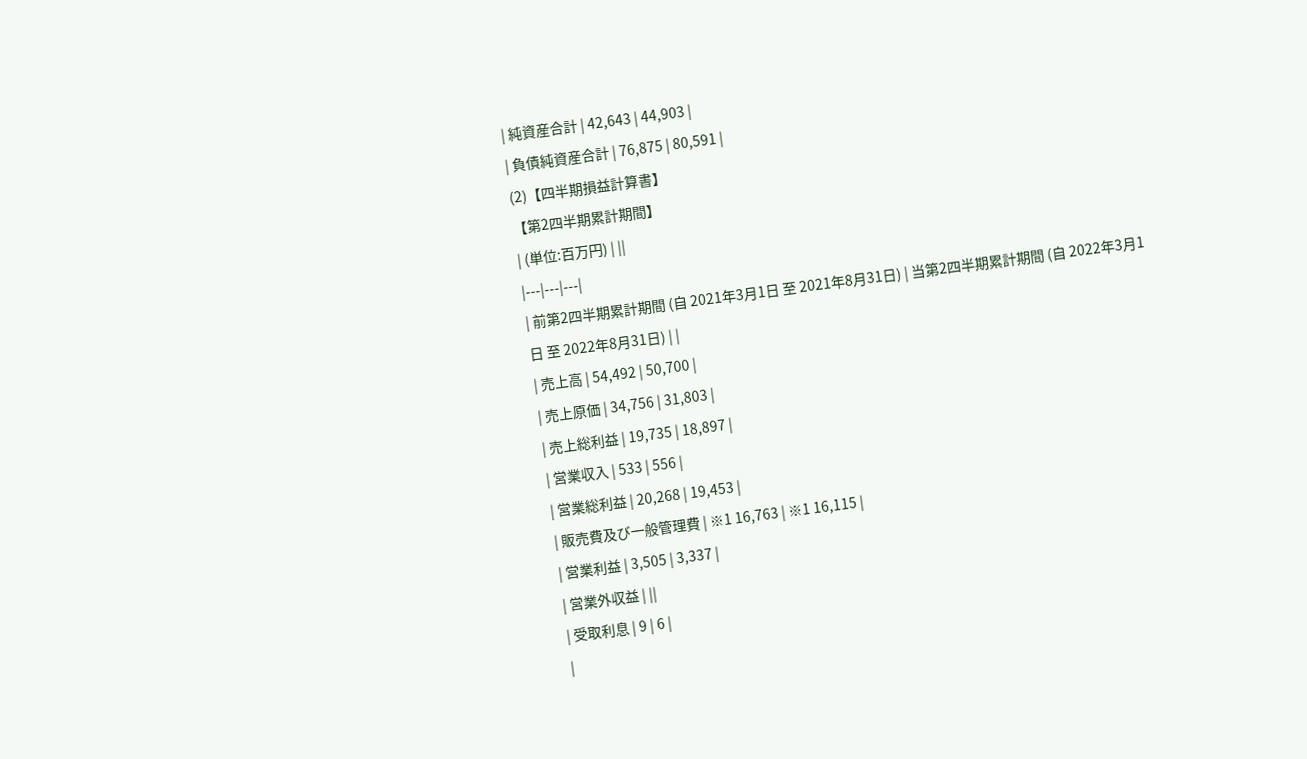| 純資産合計 | 42,643 | 44,903 |
| 負債純資産合計 | 76,875 | 80,591 |
(2)【四半期損益計算書】
【第2四半期累計期間】
| (単位:百万円) | ||
|---|---|---|
| 前第2四半期累計期間 (自 2021年3月1日 至 2021年8月31日) | 当第2四半期累計期間 (自 2022年3月1日 至 2022年8月31日) | |
| 売上高 | 54,492 | 50,700 |
| 売上原価 | 34,756 | 31,803 |
| 売上総利益 | 19,735 | 18,897 |
| 営業収入 | 533 | 556 |
| 営業総利益 | 20,268 | 19,453 |
| 販売費及び一般管理費 | ※1 16,763 | ※1 16,115 |
| 営業利益 | 3,505 | 3,337 |
| 営業外収益 | ||
| 受取利息 | 9 | 6 |
|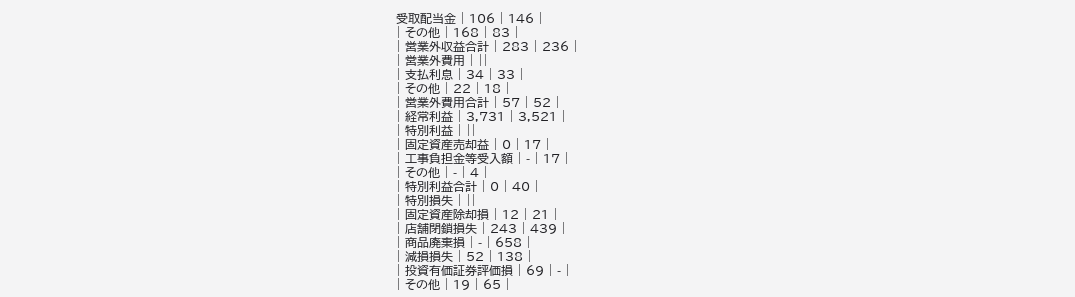受取配当金 | 106 | 146 |
| その他 | 168 | 83 |
| 営業外収益合計 | 283 | 236 |
| 営業外費用 | ||
| 支払利息 | 34 | 33 |
| その他 | 22 | 18 |
| 営業外費用合計 | 57 | 52 |
| 経常利益 | 3,731 | 3,521 |
| 特別利益 | ||
| 固定資産売却益 | 0 | 17 |
| 工事負担金等受入額 | - | 17 |
| その他 | - | 4 |
| 特別利益合計 | 0 | 40 |
| 特別損失 | ||
| 固定資産除却損 | 12 | 21 |
| 店舗閉鎖損失 | 243 | 439 |
| 商品廃棄損 | - | 658 |
| 減損損失 | 52 | 138 |
| 投資有価証券評価損 | 69 | - |
| その他 | 19 | 65 |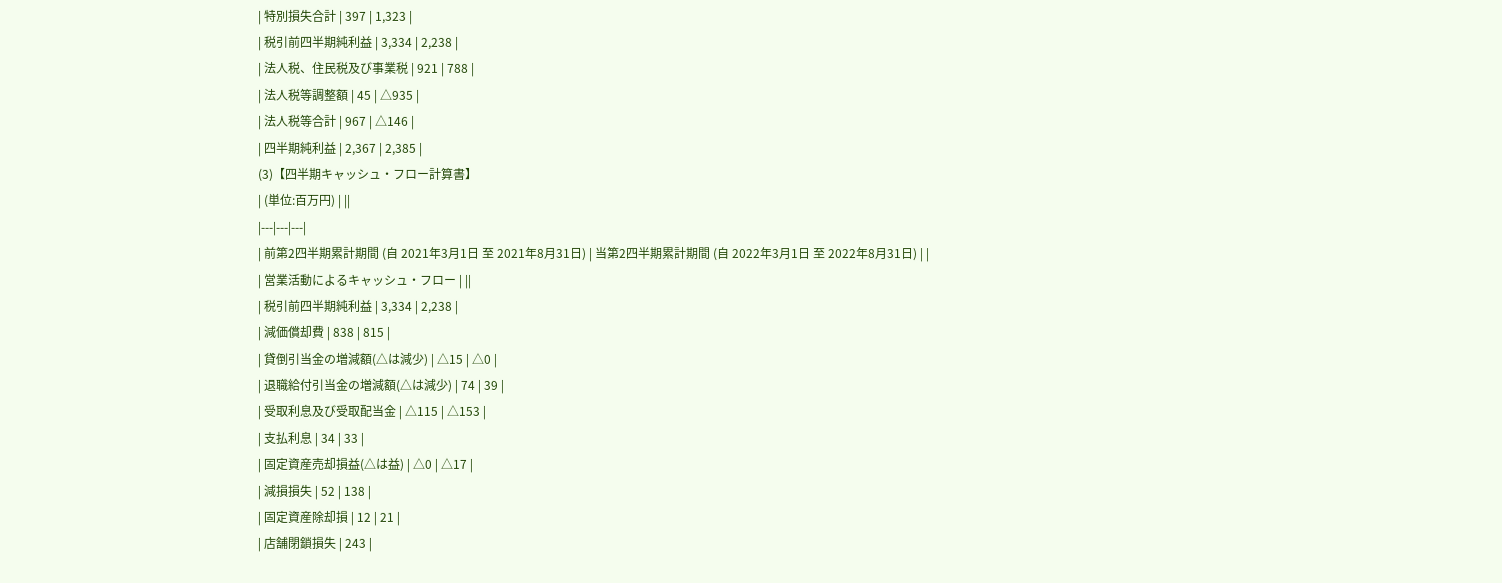| 特別損失合計 | 397 | 1,323 |
| 税引前四半期純利益 | 3,334 | 2,238 |
| 法人税、住民税及び事業税 | 921 | 788 |
| 法人税等調整額 | 45 | △935 |
| 法人税等合計 | 967 | △146 |
| 四半期純利益 | 2,367 | 2,385 |
(3)【四半期キャッシュ・フロー計算書】
| (単位:百万円) | ||
|---|---|---|
| 前第2四半期累計期間 (自 2021年3月1日 至 2021年8月31日) | 当第2四半期累計期間 (自 2022年3月1日 至 2022年8月31日) | |
| 営業活動によるキャッシュ・フロー | ||
| 税引前四半期純利益 | 3,334 | 2,238 |
| 減価償却費 | 838 | 815 |
| 貸倒引当金の増減額(△は減少) | △15 | △0 |
| 退職給付引当金の増減額(△は減少) | 74 | 39 |
| 受取利息及び受取配当金 | △115 | △153 |
| 支払利息 | 34 | 33 |
| 固定資産売却損益(△は益) | △0 | △17 |
| 減損損失 | 52 | 138 |
| 固定資産除却損 | 12 | 21 |
| 店舗閉鎖損失 | 243 |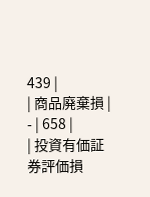439 |
| 商品廃棄損 | - | 658 |
| 投資有価証券評価損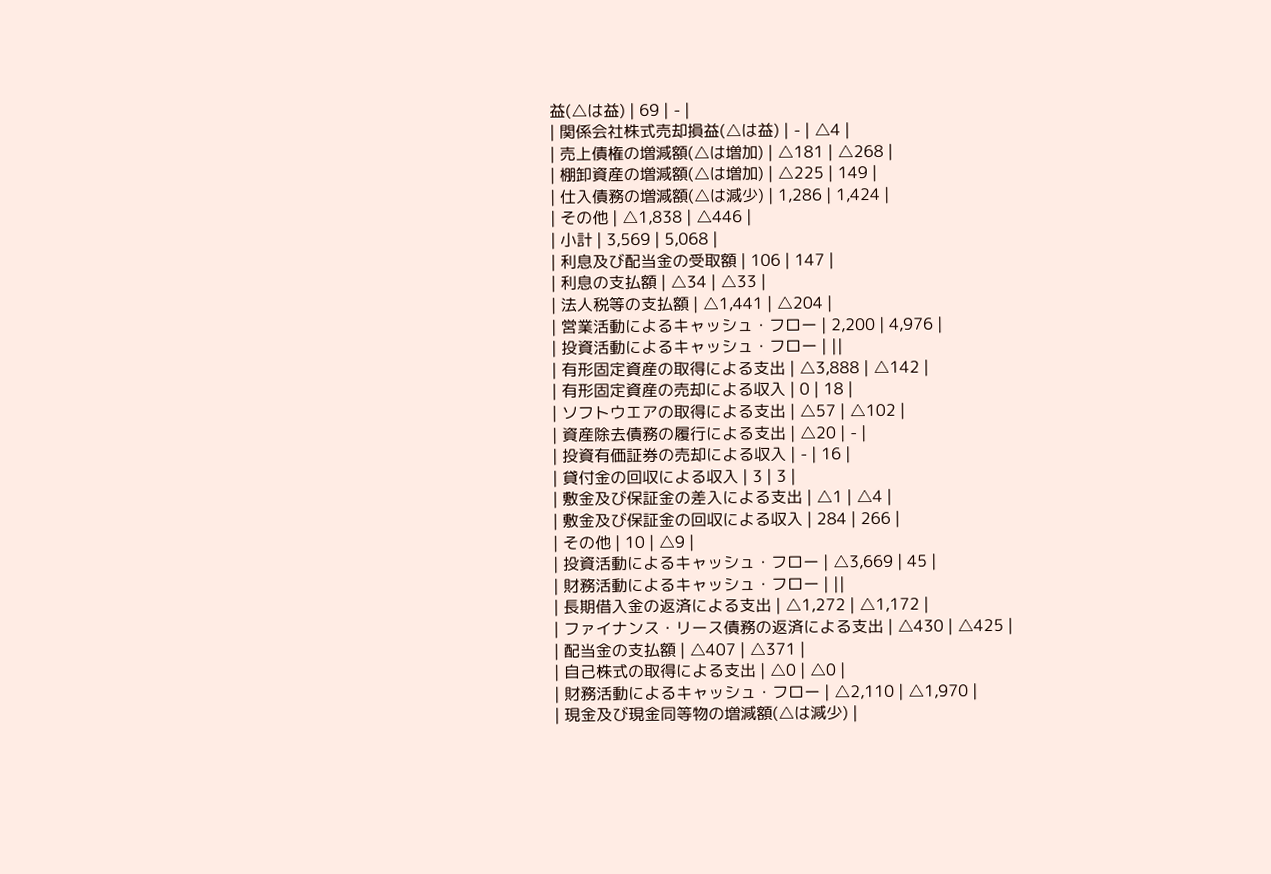益(△は益) | 69 | - |
| 関係会社株式売却損益(△は益) | - | △4 |
| 売上債権の増減額(△は増加) | △181 | △268 |
| 棚卸資産の増減額(△は増加) | △225 | 149 |
| 仕入債務の増減額(△は減少) | 1,286 | 1,424 |
| その他 | △1,838 | △446 |
| 小計 | 3,569 | 5,068 |
| 利息及び配当金の受取額 | 106 | 147 |
| 利息の支払額 | △34 | △33 |
| 法人税等の支払額 | △1,441 | △204 |
| 営業活動によるキャッシュ・フロー | 2,200 | 4,976 |
| 投資活動によるキャッシュ・フロー | ||
| 有形固定資産の取得による支出 | △3,888 | △142 |
| 有形固定資産の売却による収入 | 0 | 18 |
| ソフトウエアの取得による支出 | △57 | △102 |
| 資産除去債務の履行による支出 | △20 | - |
| 投資有価証券の売却による収入 | - | 16 |
| 貸付金の回収による収入 | 3 | 3 |
| 敷金及び保証金の差入による支出 | △1 | △4 |
| 敷金及び保証金の回収による収入 | 284 | 266 |
| その他 | 10 | △9 |
| 投資活動によるキャッシュ・フロー | △3,669 | 45 |
| 財務活動によるキャッシュ・フロー | ||
| 長期借入金の返済による支出 | △1,272 | △1,172 |
| ファイナンス・リース債務の返済による支出 | △430 | △425 |
| 配当金の支払額 | △407 | △371 |
| 自己株式の取得による支出 | △0 | △0 |
| 財務活動によるキャッシュ・フロー | △2,110 | △1,970 |
| 現金及び現金同等物の増減額(△は減少) |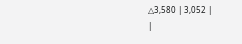△3,580 | 3,052 |
|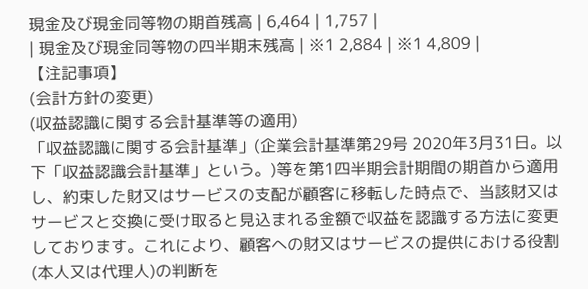現金及び現金同等物の期首残高 | 6,464 | 1,757 |
| 現金及び現金同等物の四半期末残高 | ※1 2,884 | ※1 4,809 |
【注記事項】
(会計方針の変更)
(収益認識に関する会計基準等の適用)
「収益認識に関する会計基準」(企業会計基準第29号 2020年3月31日。以下「収益認識会計基準」という。)等を第1四半期会計期間の期首から適用し、約束した財又はサービスの支配が顧客に移転した時点で、当該財又はサービスと交換に受け取ると見込まれる金額で収益を認識する方法に変更しております。これにより、顧客への財又はサービスの提供における役割(本人又は代理人)の判断を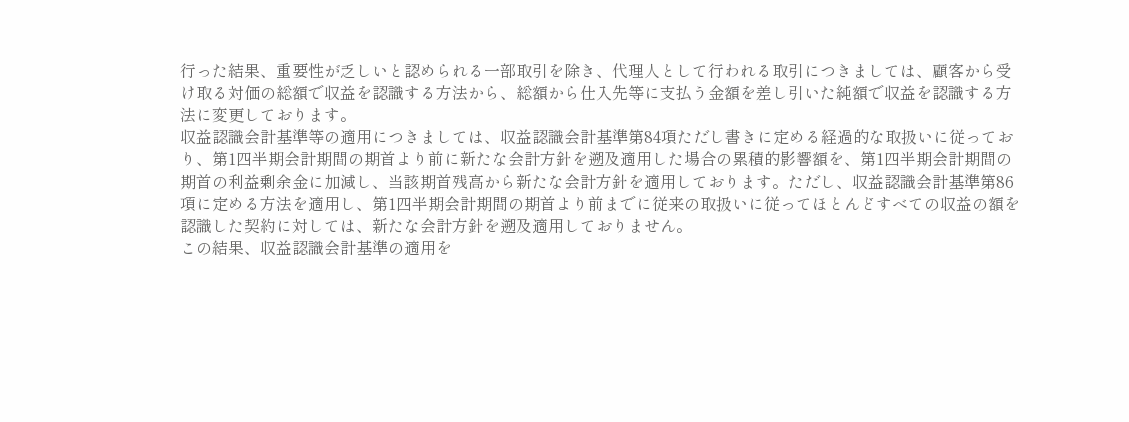行った結果、重要性が乏しいと認められる一部取引を除き、代理人として行われる取引につきましては、顧客から受け取る対価の総額で収益を認識する方法から、総額から仕入先等に支払う金額を差し引いた純額で収益を認識する方法に変更しております。
収益認識会計基準等の適用につきましては、収益認識会計基準第84項ただし書きに定める経過的な取扱いに従っており、第1四半期会計期間の期首より前に新たな会計方針を遡及適用した場合の累積的影響額を、第1四半期会計期間の期首の利益剰余金に加減し、当該期首残高から新たな会計方針を適用しております。ただし、収益認識会計基準第86項に定める方法を適用し、第1四半期会計期間の期首より前までに従来の取扱いに従ってほとんどすべての収益の額を認識した契約に対しては、新たな会計方針を遡及適用しておりません。
この結果、収益認識会計基準の適用を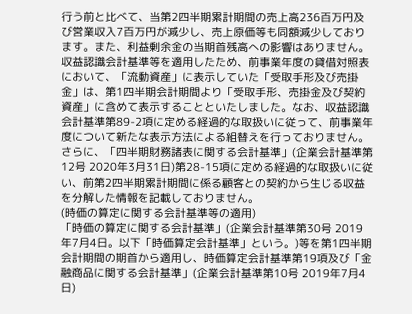行う前と比べて、当第2四半期累計期間の売上高236百万円及び営業収入7百万円が減少し、売上原価等も同額減少しております。また、利益剰余金の当期首残高への影響はありません。
収益認識会計基準等を適用したため、前事業年度の貸借対照表において、「流動資産」に表示していた「受取手形及び売掛金」は、第1四半期会計期間より「受取手形、売掛金及び契約資産」に含めて表示することといたしました。なお、収益認識会計基準第89-2項に定める経過的な取扱いに従って、前事業年度について新たな表示方法による組替えを行っておりません。
さらに、「四半期財務諸表に関する会計基準」(企業会計基準第12号 2020年3月31日)第28-15項に定める経過的な取扱いに従い、前第2四半期累計期間に係る顧客との契約から生じる収益を分解した情報を記載しておりません。
(時価の算定に関する会計基準等の適用)
「時価の算定に関する会計基準」(企業会計基準第30号 2019年7月4日。以下「時価算定会計基準」という。)等を第1四半期会計期間の期首から適用し、時価算定会計基準第19項及び「金融商品に関する会計基準」(企業会計基準第10号 2019年7月4日)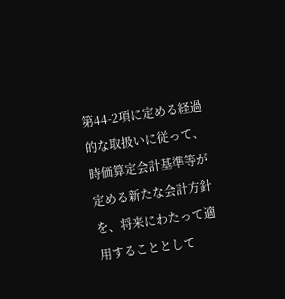第44-2項に定める経過的な取扱いに従って、時価算定会計基準等が定める新たな会計方針を、将来にわたって適用することとして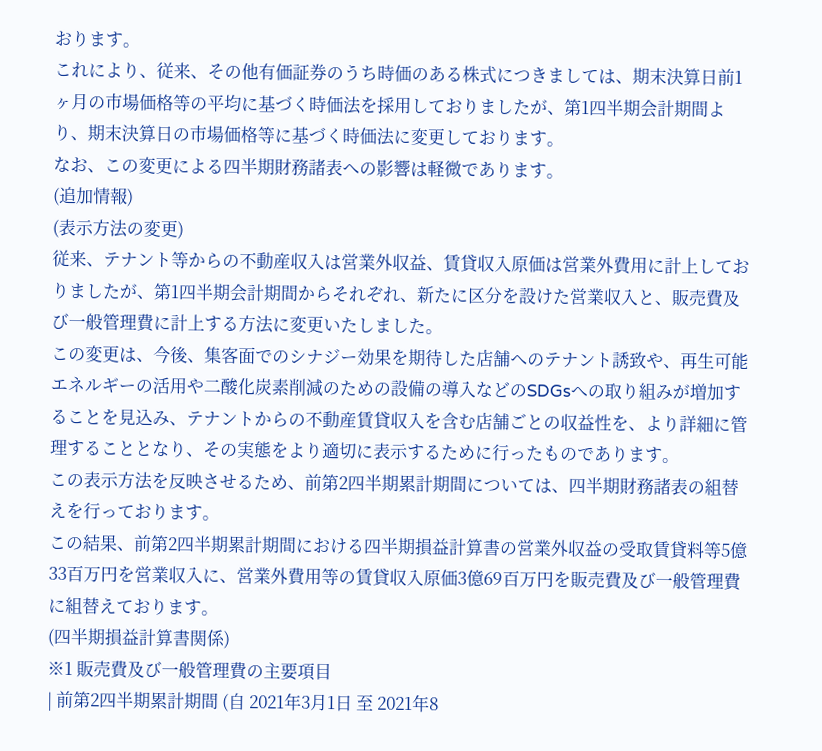おります。
これにより、従来、その他有価証券のうち時価のある株式につきましては、期末決算日前1ヶ月の市場価格等の平均に基づく時価法を採用しておりましたが、第1四半期会計期間より、期末決算日の市場価格等に基づく時価法に変更しております。
なお、この変更による四半期財務諸表への影響は軽微であります。
(追加情報)
(表示方法の変更)
従来、テナント等からの不動産収入は営業外収益、賃貸収入原価は営業外費用に計上しておりましたが、第1四半期会計期間からそれぞれ、新たに区分を設けた営業収入と、販売費及び一般管理費に計上する方法に変更いたしました。
この変更は、今後、集客面でのシナジー効果を期待した店舗へのテナント誘致や、再生可能エネルギーの活用や二酸化炭素削減のための設備の導入などのSDGsへの取り組みが増加することを見込み、テナントからの不動産賃貸収入を含む店舗ごとの収益性を、より詳細に管理することとなり、その実態をより適切に表示するために行ったものであります。
この表示方法を反映させるため、前第2四半期累計期間については、四半期財務諸表の組替えを行っております。
この結果、前第2四半期累計期間における四半期損益計算書の営業外収益の受取賃貸料等5億33百万円を営業収入に、営業外費用等の賃貸収入原価3億69百万円を販売費及び一般管理費に組替えております。
(四半期損益計算書関係)
※1 販売費及び一般管理費の主要項目
| 前第2四半期累計期間 (自 2021年3月1日 至 2021年8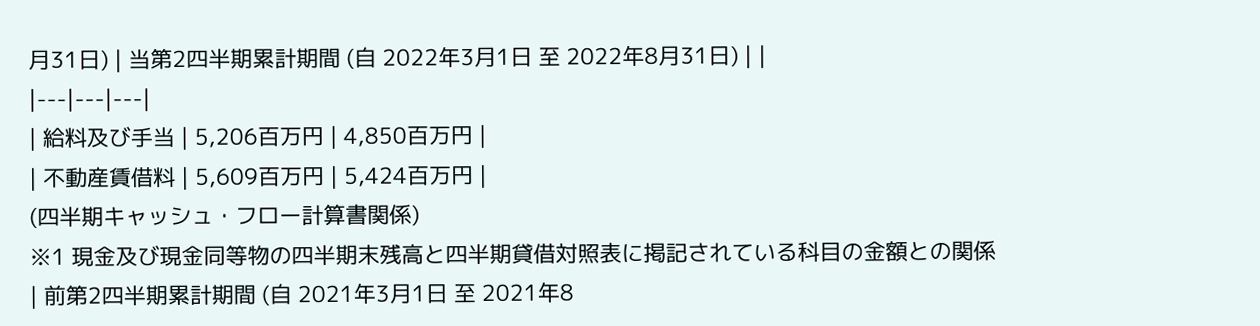月31日) | 当第2四半期累計期間 (自 2022年3月1日 至 2022年8月31日) | |
|---|---|---|
| 給料及び手当 | 5,206百万円 | 4,850百万円 |
| 不動産賃借料 | 5,609百万円 | 5,424百万円 |
(四半期キャッシュ・フロー計算書関係)
※1 現金及び現金同等物の四半期末残高と四半期貸借対照表に掲記されている科目の金額との関係
| 前第2四半期累計期間 (自 2021年3月1日 至 2021年8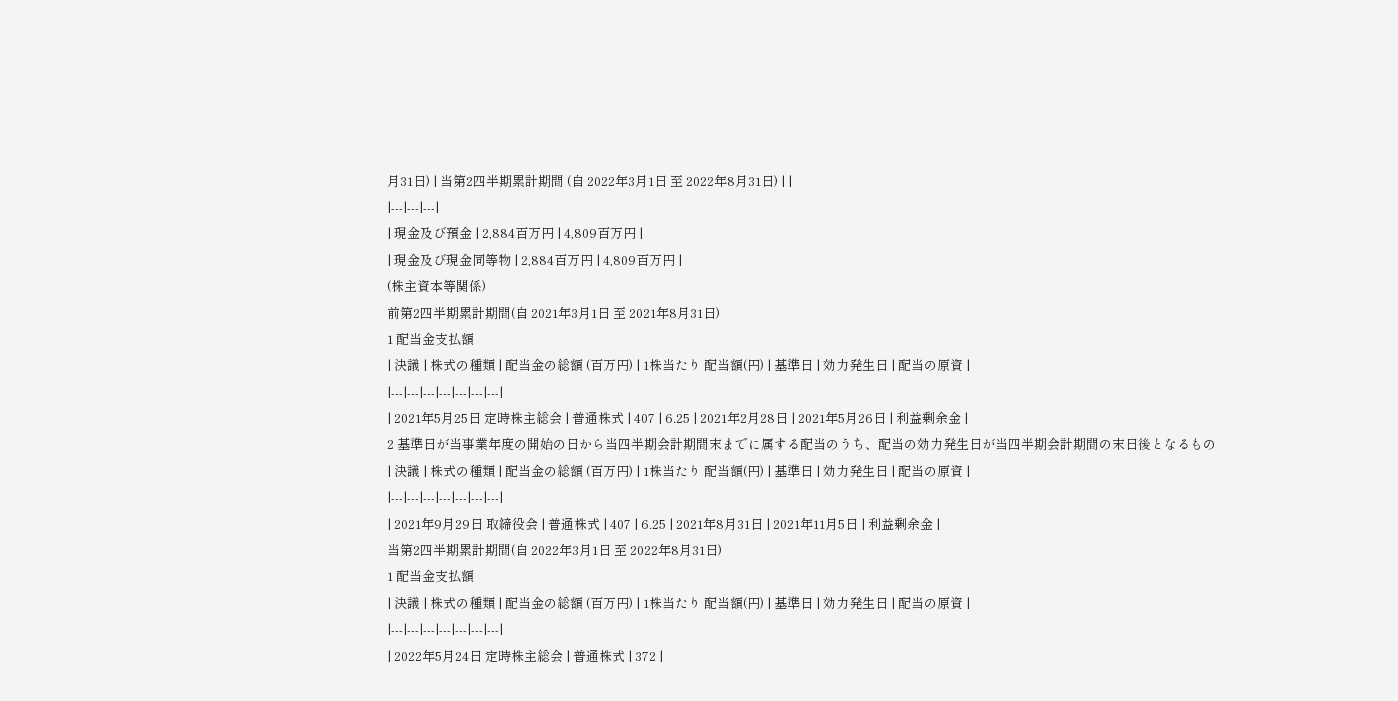月31日) | 当第2四半期累計期間 (自 2022年3月1日 至 2022年8月31日) | |
|---|---|---|
| 現金及び預金 | 2,884百万円 | 4,809百万円 |
| 現金及び現金同等物 | 2,884百万円 | 4,809百万円 |
(株主資本等関係)
前第2四半期累計期間(自 2021年3月1日 至 2021年8月31日)
1 配当金支払額
| 決議 | 株式の種類 | 配当金の総額 (百万円) | 1株当たり 配当額(円) | 基準日 | 効力発生日 | 配当の原資 |
|---|---|---|---|---|---|---|
| 2021年5月25日 定時株主総会 | 普通株式 | 407 | 6.25 | 2021年2月28日 | 2021年5月26日 | 利益剰余金 |
2 基準日が当事業年度の開始の日から当四半期会計期間末までに属する配当のうち、配当の効力発生日が当四半期会計期間の末日後となるもの
| 決議 | 株式の種類 | 配当金の総額 (百万円) | 1株当たり 配当額(円) | 基準日 | 効力発生日 | 配当の原資 |
|---|---|---|---|---|---|---|
| 2021年9月29日 取締役会 | 普通株式 | 407 | 6.25 | 2021年8月31日 | 2021年11月5日 | 利益剰余金 |
当第2四半期累計期間(自 2022年3月1日 至 2022年8月31日)
1 配当金支払額
| 決議 | 株式の種類 | 配当金の総額 (百万円) | 1株当たり 配当額(円) | 基準日 | 効力発生日 | 配当の原資 |
|---|---|---|---|---|---|---|
| 2022年5月24日 定時株主総会 | 普通株式 | 372 |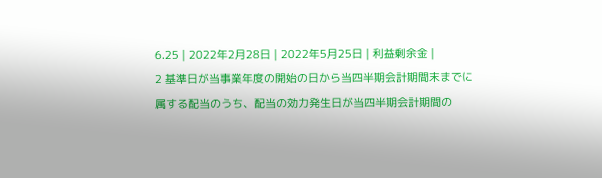6.25 | 2022年2月28日 | 2022年5月25日 | 利益剰余金 |
2 基準日が当事業年度の開始の日から当四半期会計期間末までに属する配当のうち、配当の効力発生日が当四半期会計期間の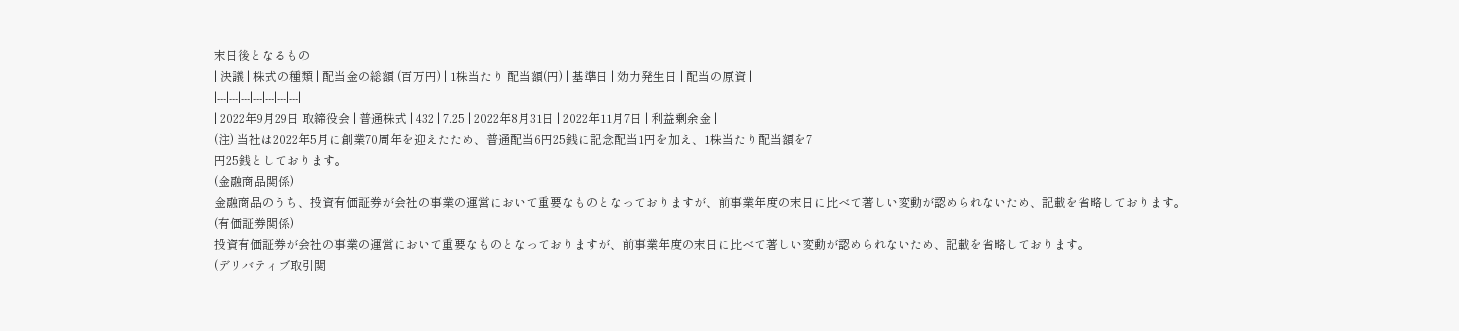末日後となるもの
| 決議 | 株式の種類 | 配当金の総額 (百万円) | 1株当たり 配当額(円) | 基準日 | 効力発生日 | 配当の原資 |
|---|---|---|---|---|---|---|
| 2022年9月29日 取締役会 | 普通株式 | 432 | 7.25 | 2022年8月31日 | 2022年11月7日 | 利益剰余金 |
(注) 当社は2022年5月に創業70周年を迎えたため、普通配当6円25銭に記念配当1円を加え、1株当たり配当額を7
円25銭としております。
(金融商品関係)
金融商品のうち、投資有価証券が会社の事業の運営において重要なものとなっておりますが、前事業年度の末日に比べて著しい変動が認められないため、記載を省略しております。
(有価証券関係)
投資有価証券が会社の事業の運営において重要なものとなっておりますが、前事業年度の末日に比べて著しい変動が認められないため、記載を省略しております。
(デリバティブ取引関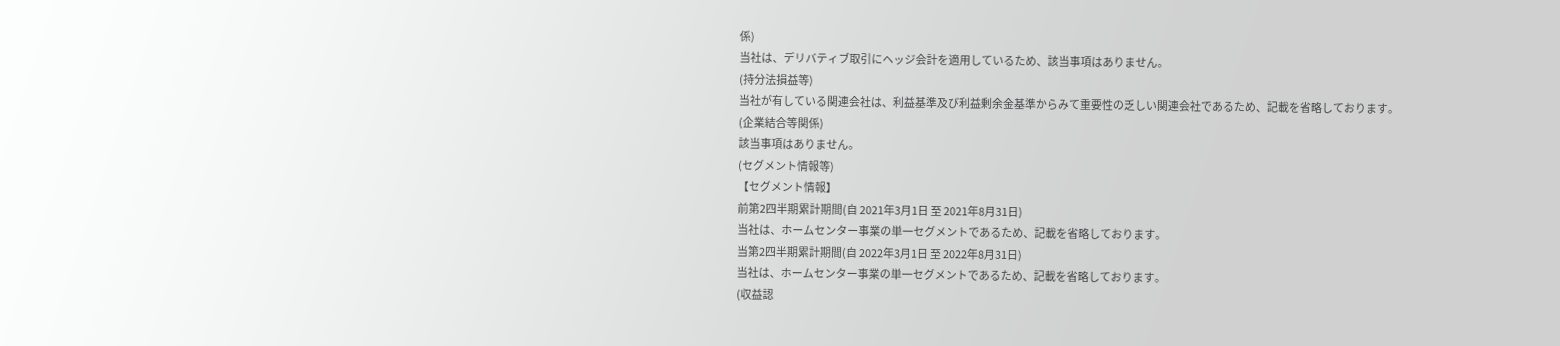係)
当社は、デリバティブ取引にヘッジ会計を適用しているため、該当事項はありません。
(持分法損益等)
当社が有している関連会社は、利益基準及び利益剰余金基準からみて重要性の乏しい関連会社であるため、記載を省略しております。
(企業結合等関係)
該当事項はありません。
(セグメント情報等)
【セグメント情報】
前第2四半期累計期間(自 2021年3月1日 至 2021年8月31日)
当社は、ホームセンター事業の単一セグメントであるため、記載を省略しております。
当第2四半期累計期間(自 2022年3月1日 至 2022年8月31日)
当社は、ホームセンター事業の単一セグメントであるため、記載を省略しております。
(収益認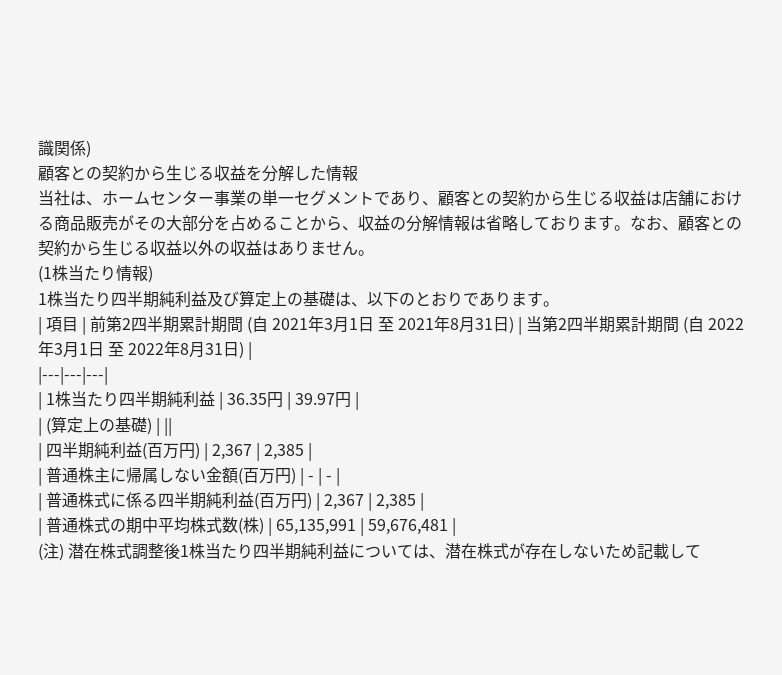識関係)
顧客との契約から生じる収益を分解した情報
当社は、ホームセンター事業の単一セグメントであり、顧客との契約から生じる収益は店舗における商品販売がその大部分を占めることから、収益の分解情報は省略しております。なお、顧客との契約から生じる収益以外の収益はありません。
(1株当たり情報)
1株当たり四半期純利益及び算定上の基礎は、以下のとおりであります。
| 項目 | 前第2四半期累計期間 (自 2021年3月1日 至 2021年8月31日) | 当第2四半期累計期間 (自 2022年3月1日 至 2022年8月31日) |
|---|---|---|
| 1株当たり四半期純利益 | 36.35円 | 39.97円 |
| (算定上の基礎) | ||
| 四半期純利益(百万円) | 2,367 | 2,385 |
| 普通株主に帰属しない金額(百万円) | - | - |
| 普通株式に係る四半期純利益(百万円) | 2,367 | 2,385 |
| 普通株式の期中平均株式数(株) | 65,135,991 | 59,676,481 |
(注) 潜在株式調整後1株当たり四半期純利益については、潜在株式が存在しないため記載して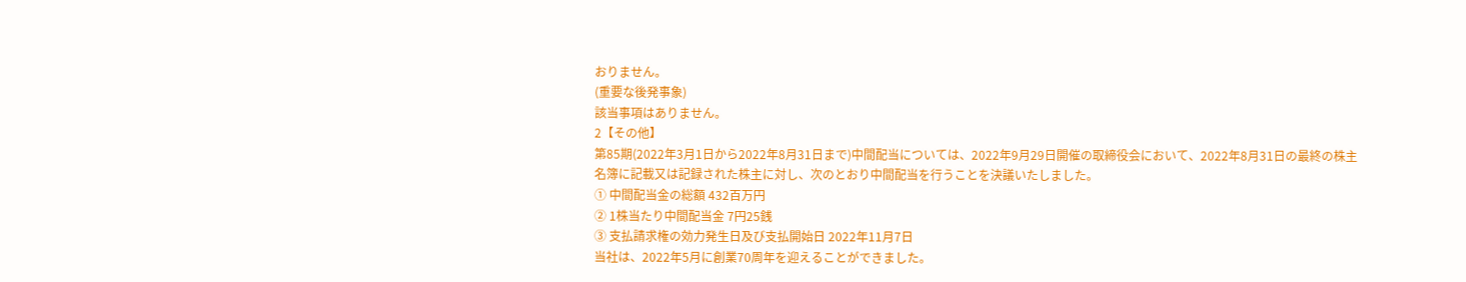おりません。
(重要な後発事象)
該当事項はありません。
2【その他】
第85期(2022年3月1日から2022年8月31日まで)中間配当については、2022年9月29日開催の取締役会において、2022年8月31日の最終の株主名簿に記載又は記録された株主に対し、次のとおり中間配当を行うことを決議いたしました。
① 中間配当金の総額 432百万円
② 1株当たり中間配当金 7円25銭
③ 支払請求権の効力発生日及び支払開始日 2022年11月7日
当社は、2022年5月に創業70周年を迎えることができました。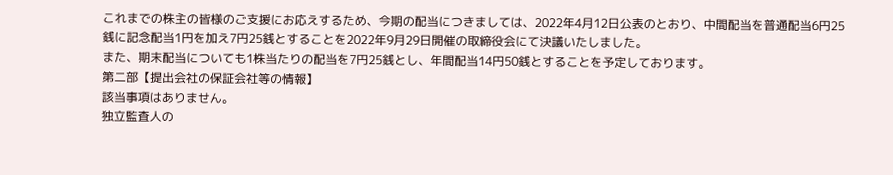これまでの株主の皆様のご支援にお応えするため、今期の配当につきましては、2022年4月12日公表のとおり、中間配当を普通配当6円25銭に記念配当1円を加え7円25銭とすることを2022年9月29日開催の取締役会にて決議いたしました。
また、期末配当についても1株当たりの配当を7円25銭とし、年間配当14円50銭とすることを予定しております。
第二部【提出会社の保証会社等の情報】
該当事項はありません。
独立監査人の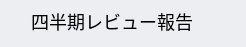四半期レビュー報告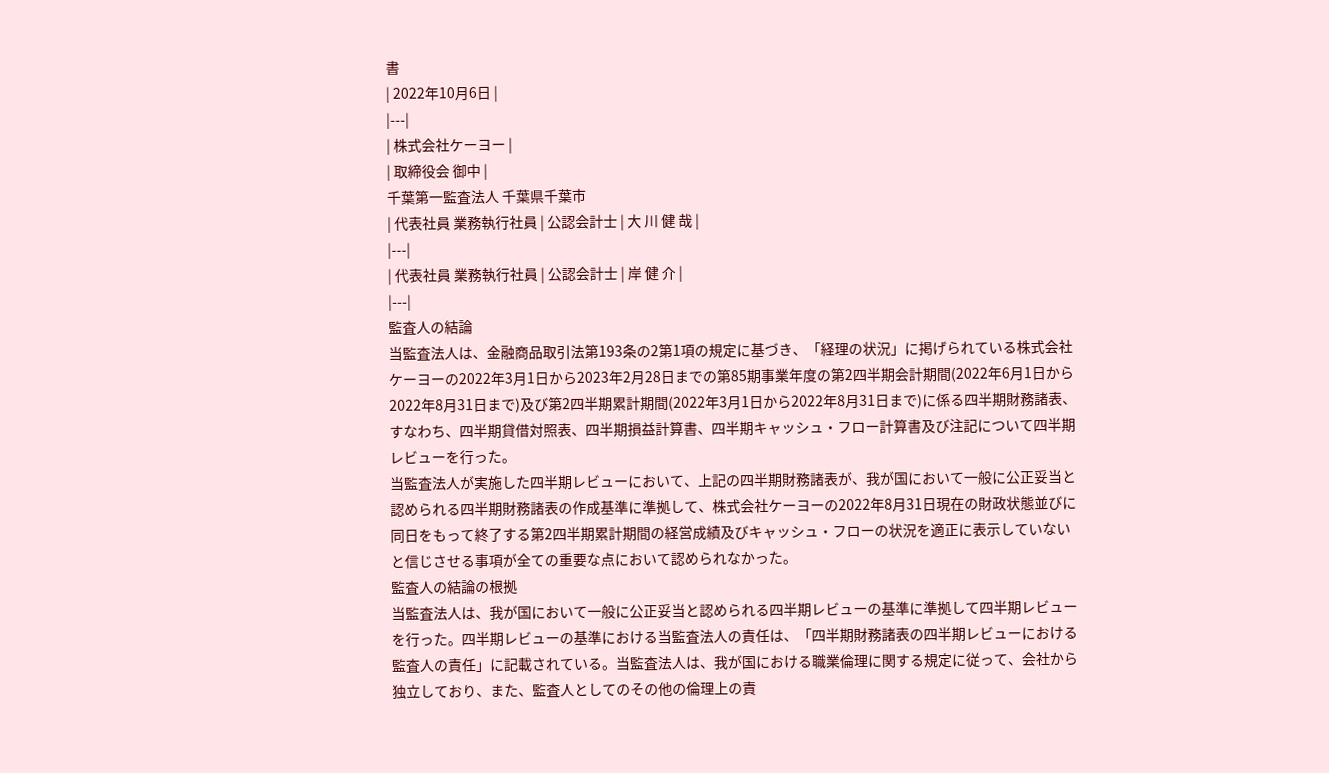書
| 2022年10月6日 |
|---|
| 株式会社ケーヨー |
| 取締役会 御中 |
千葉第一監査法人 千葉県千葉市
| 代表社員 業務執行社員 | 公認会計士 | 大 川 健 哉 |
|---|
| 代表社員 業務執行社員 | 公認会計士 | 岸 健 介 |
|---|
監査人の結論
当監査法人は、金融商品取引法第193条の2第1項の規定に基づき、「経理の状況」に掲げられている株式会社ケーヨーの2022年3月1日から2023年2月28日までの第85期事業年度の第2四半期会計期間(2022年6月1日から2022年8月31日まで)及び第2四半期累計期間(2022年3月1日から2022年8月31日まで)に係る四半期財務諸表、すなわち、四半期貸借対照表、四半期損益計算書、四半期キャッシュ・フロー計算書及び注記について四半期レビューを行った。
当監査法人が実施した四半期レビューにおいて、上記の四半期財務諸表が、我が国において一般に公正妥当と認められる四半期財務諸表の作成基準に準拠して、株式会社ケーヨーの2022年8月31日現在の財政状態並びに同日をもって終了する第2四半期累計期間の経営成績及びキャッシュ・フローの状況を適正に表示していないと信じさせる事項が全ての重要な点において認められなかった。
監査人の結論の根拠
当監査法人は、我が国において一般に公正妥当と認められる四半期レビューの基準に準拠して四半期レビューを行った。四半期レビューの基準における当監査法人の責任は、「四半期財務諸表の四半期レビューにおける監査人の責任」に記載されている。当監査法人は、我が国における職業倫理に関する規定に従って、会社から独立しており、また、監査人としてのその他の倫理上の責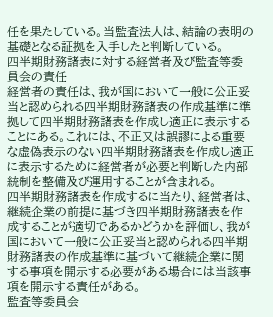任を果たしている。当監査法人は、結論の表明の基礎となる証拠を入手したと判断している。
四半期財務諸表に対する経営者及び監査等委員会の責任
経営者の責任は、我が国において一般に公正妥当と認められる四半期財務諸表の作成基準に準拠して四半期財務諸表を作成し適正に表示することにある。これには、不正又は誤謬による重要な虚偽表示のない四半期財務諸表を作成し適正に表示するために経営者が必要と判断した内部統制を整備及び運用することが含まれる。
四半期財務諸表を作成するに当たり、経営者は、継続企業の前提に基づき四半期財務諸表を作成することが適切であるかどうかを評価し、我が国において一般に公正妥当と認められる四半期財務諸表の作成基準に基づいて継続企業に関する事項を開示する必要がある場合には当該事項を開示する責任がある。
監査等委員会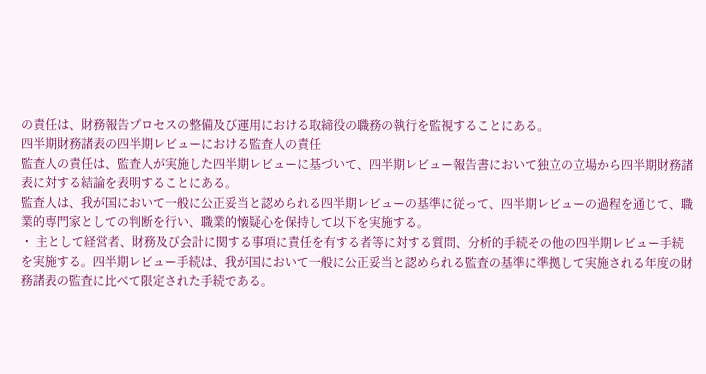の責任は、財務報告プロセスの整備及び運用における取締役の職務の執行を監視することにある。
四半期財務諸表の四半期レビューにおける監査人の責任
監査人の責任は、監査人が実施した四半期レビューに基づいて、四半期レビュー報告書において独立の立場から四半期財務諸表に対する結論を表明することにある。
監査人は、我が国において一般に公正妥当と認められる四半期レビューの基準に従って、四半期レビューの過程を通じて、職業的専門家としての判断を行い、職業的懐疑心を保持して以下を実施する。
・ 主として経営者、財務及び会計に関する事項に責任を有する者等に対する質問、分析的手続その他の四半期レビュー手続を実施する。四半期レビュー手続は、我が国において一般に公正妥当と認められる監査の基準に準拠して実施される年度の財務諸表の監査に比べて限定された手続である。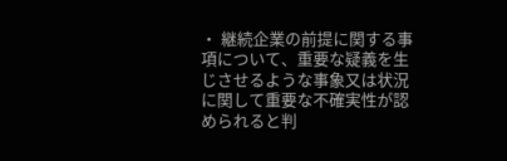・ 継続企業の前提に関する事項について、重要な疑義を生じさせるような事象又は状況に関して重要な不確実性が認められると判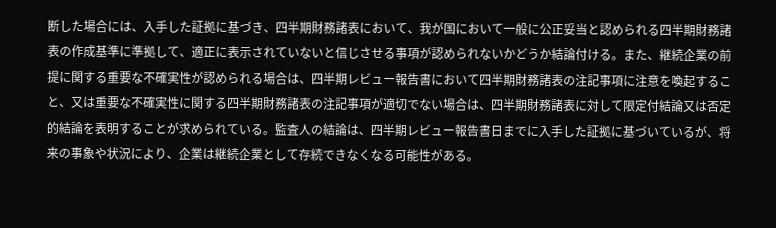断した場合には、入手した証拠に基づき、四半期財務諸表において、我が国において一般に公正妥当と認められる四半期財務諸表の作成基準に準拠して、適正に表示されていないと信じさせる事項が認められないかどうか結論付ける。また、継続企業の前提に関する重要な不確実性が認められる場合は、四半期レビュー報告書において四半期財務諸表の注記事項に注意を喚起すること、又は重要な不確実性に関する四半期財務諸表の注記事項が適切でない場合は、四半期財務諸表に対して限定付結論又は否定的結論を表明することが求められている。監査人の結論は、四半期レビュー報告書日までに入手した証拠に基づいているが、将来の事象や状況により、企業は継続企業として存続できなくなる可能性がある。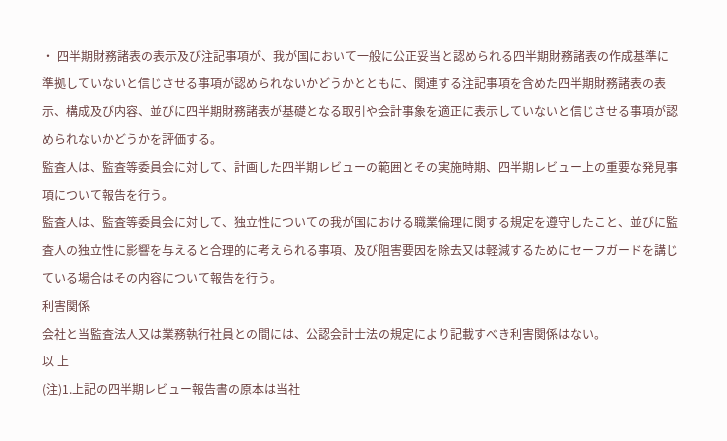・ 四半期財務諸表の表示及び注記事項が、我が国において一般に公正妥当と認められる四半期財務諸表の作成基準に準拠していないと信じさせる事項が認められないかどうかとともに、関連する注記事項を含めた四半期財務諸表の表示、構成及び内容、並びに四半期財務諸表が基礎となる取引や会計事象を適正に表示していないと信じさせる事項が認められないかどうかを評価する。
監査人は、監査等委員会に対して、計画した四半期レビューの範囲とその実施時期、四半期レビュー上の重要な発見事項について報告を行う。
監査人は、監査等委員会に対して、独立性についての我が国における職業倫理に関する規定を遵守したこと、並びに監査人の独立性に影響を与えると合理的に考えられる事項、及び阻害要因を除去又は軽減するためにセーフガードを講じている場合はその内容について報告を行う。
利害関係
会社と当監査法人又は業務執行社員との間には、公認会計士法の規定により記載すべき利害関係はない。
以 上
(注)1.上記の四半期レビュー報告書の原本は当社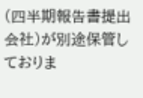(四半期報告書提出会社)が別途保管しておりま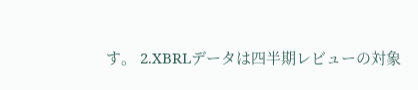す。 2.XBRLデータは四半期レビューの対象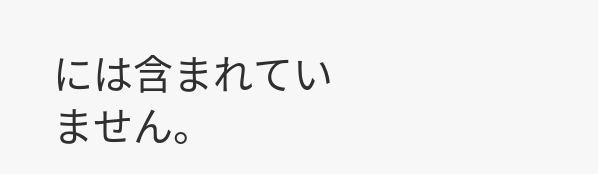には含まれていません。